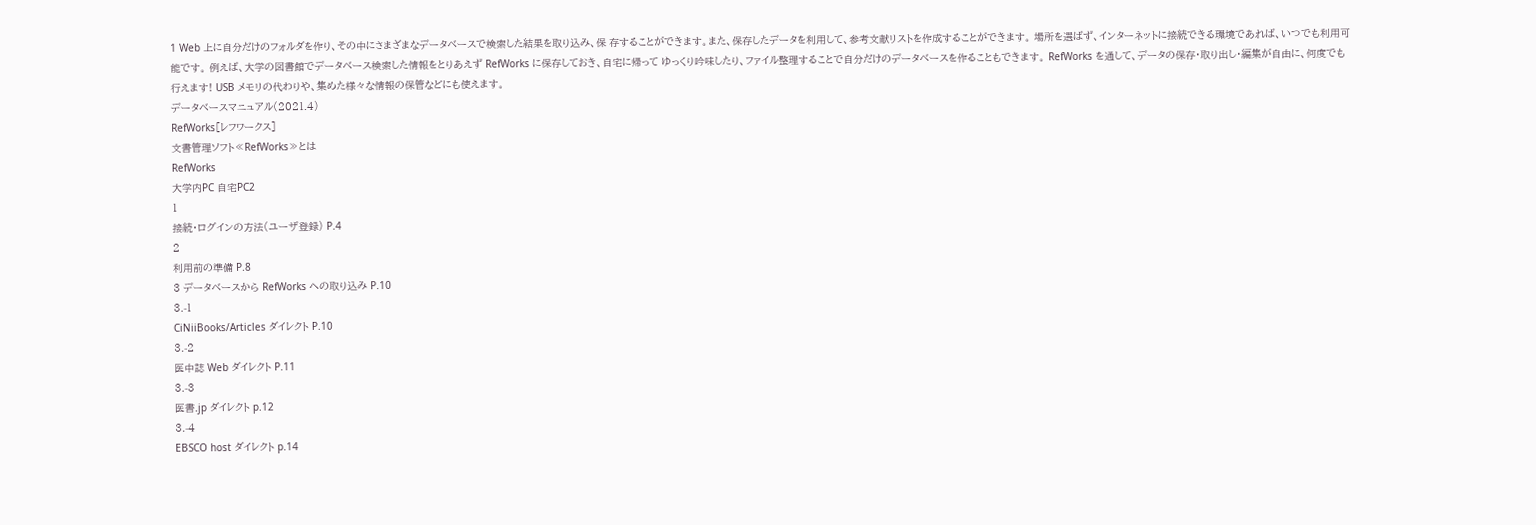1 Web 上に自分だけのフォルダを作り、その中にさまざまなデータベースで検索した結果を取り込み、保 存することができます。また、保存したデータを利用して、参考文献リストを作成することができます。 場所を選ばず、インターネットに接続できる環境であれば、いつでも利用可能です。 例えば、大学の図書館でデータベース検索した情報をとりあえず RefWorks に保存しておき、自宅に帰って ゆっくり吟味したり、ファイル整理することで自分だけのデータベースを作ることもできます。 RefWorks を通して、データの保存・取り出し・編集が自由に、何度でも行えます! USB メモリの代わりや、集めた様々な情報の保管などにも使えます。
データベースマニュアル(2021.4)
RefWorks[レフワークス]
文書管理ソフト≪RefWorks≫とは
RefWorks
大学内PC 自宅PC2
1
接続・ログインの方法(ユーザ登録) P.4
2
利用前の準備 P.8
3 データベースから RefWorks への取り込み P.10
3.-1
CiNiiBooks/Articles ダイレクト P.10
3.-2
医中誌 Web ダイレクト P.11
3.-3
医書.jp ダイレクト p.12
3.-4
EBSCO host ダイレクト p.14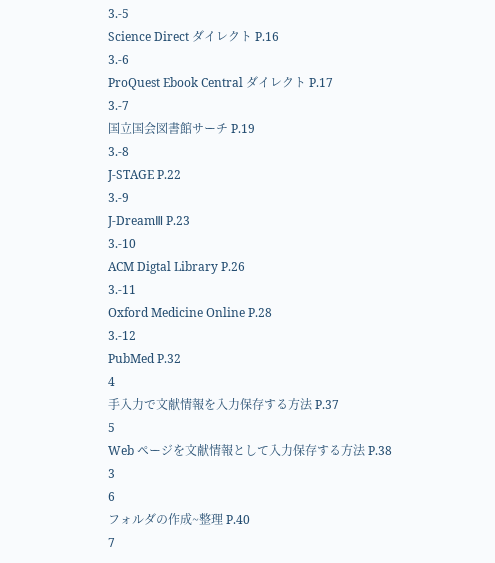3.-5
Science Direct ダイレクト P.16
3.-6
ProQuest Ebook Central ダイレクト P.17
3.-7
国立国会図書館サーチ P.19
3.-8
J-STAGE P.22
3.-9
J-DreamⅢ P.23
3.-10
ACM Digtal Library P.26
3.-11
Oxford Medicine Online P.28
3.-12
PubMed P.32
4
手入力で文献情報を入力保存する方法 P.37
5
Web ページを文献情報として入力保存する方法 P.38
3
6
フォルダの作成~整理 P.40
7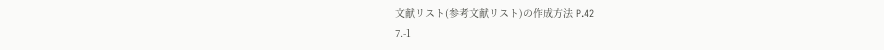文献リスト(参考文献リスト)の作成方法 P.42
7.-1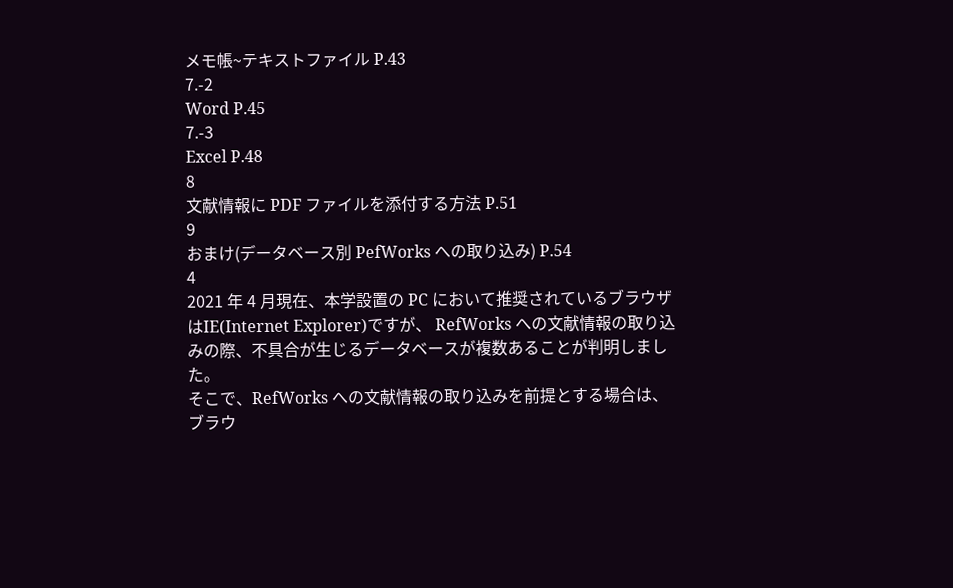メモ帳~テキストファイル P.43
7.-2
Word P.45
7.-3
Excel P.48
8
文献情報に PDF ファイルを添付する方法 P.51
9
おまけ(データベース別 PefWorks への取り込み) P.54
4
2021 年 4 月現在、本学設置の PC において推奨されているブラウザはIE(Internet Explorer)ですが、 RefWorks への文献情報の取り込みの際、不具合が生じるデータベースが複数あることが判明しました。
そこで、RefWorks への文献情報の取り込みを前提とする場合は、ブラウ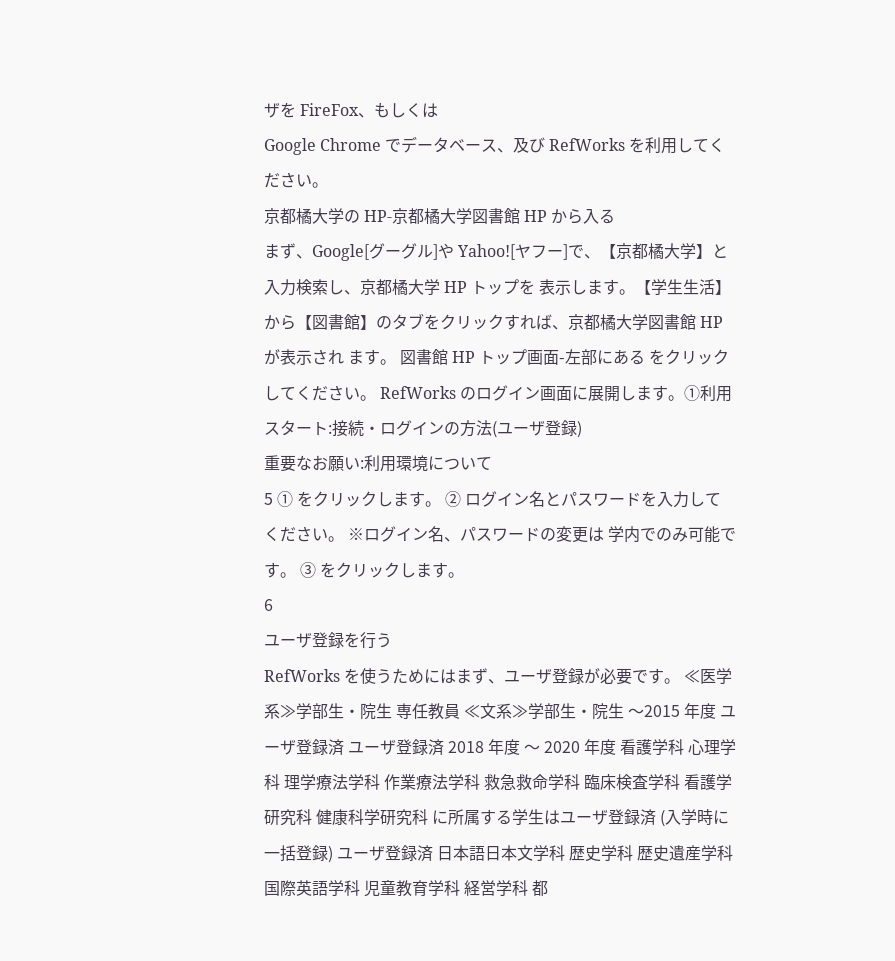ザを FireFox、もしくは
Google Chrome でデータベース、及び RefWorks を利用してください。
京都橘大学の HP-京都橘大学図書館 HP から入る
まず、Google[グーグル]や Yahoo![ヤフー]で、【京都橘大学】と入力検索し、京都橘大学 HP トップを 表示します。【学生生活】から【図書館】のタブをクリックすれば、京都橘大学図書館 HP が表示され ます。 図書館 HP トップ画面-左部にある をクリックしてください。 RefWorks のログイン画面に展開します。①利用スタート:接続・ログインの方法(ユーザ登録)
重要なお願い:利用環境について
5 ① をクリックします。 ② ログイン名とパスワードを入力して ください。 ※ログイン名、パスワードの変更は 学内でのみ可能です。 ③ をクリックします。
6
ユーザ登録を行う
RefWorks を使うためにはまず、ユーザ登録が必要です。 ≪医学系≫学部生・院生 専任教員 ≪文系≫学部生・院生 〜2015 年度 ユーザ登録済 ユーザ登録済 2018 年度 〜 2020 年度 看護学科 心理学科 理学療法学科 作業療法学科 救急救命学科 臨床検査学科 看護学研究科 健康科学研究科 に所属する学生はユーザ登録済 (入学時に一括登録) ユーザ登録済 日本語日本文学科 歴史学科 歴史遺産学科 国際英語学科 児童教育学科 経営学科 都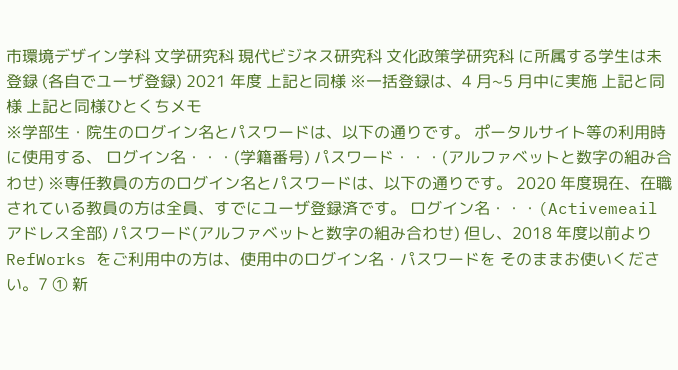市環境デザイン学科 文学研究科 現代ビジネス研究科 文化政策学研究科 に所属する学生は未登録 (各自でユーザ登録) 2021 年度 上記と同様 ※一括登録は、4 月~5 月中に実施 上記と同様 上記と同様ひとくちメモ
※学部生・院生のログイン名とパスワードは、以下の通りです。 ポータルサイト等の利用時に使用する、 ログイン名・・・(学籍番号) パスワード・・・(アルファベットと数字の組み合わせ) ※専任教員の方のログイン名とパスワードは、以下の通りです。 2020 年度現在、在職されている教員の方は全員、すでにユーザ登録済です。 ログイン名・・・(Activemeail アドレス全部) パスワード(アルファベットと数字の組み合わせ) 但し、2018 年度以前より RefWorks をご利用中の方は、使用中のログイン名・パスワードを そのままお使いください。7 ① 新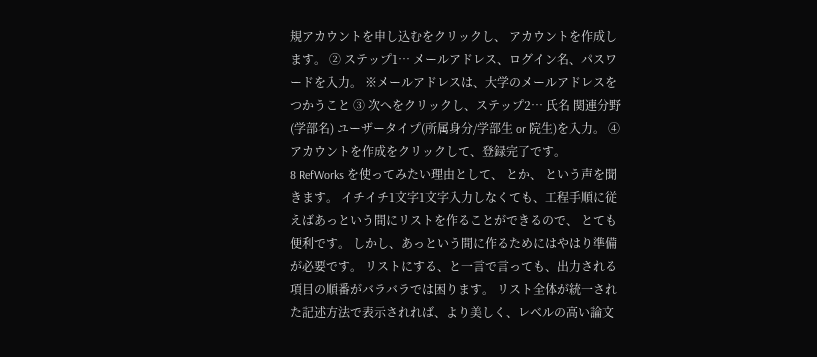規アカウントを申し込むをクリックし、 アカウントを作成します。 ② ステップ1… メールアドレス、ログイン名、パスワードを入力。 ※メールアドレスは、大学のメールアドレスをつかうこと ③ 次へをクリックし、ステップ2… 氏名 関連分野(学部名) ユーザータイプ(所属身分/学部生 or 院生)を入力。 ④ アカウントを作成をクリックして、登録完了です。
8 RefWorks を使ってみたい理由として、 とか、 という声を聞きます。 イチイチ1文字1文字入力しなくても、工程手順に従えばあっという間にリストを作ることができるので、 とても便利です。 しかし、あっという間に作るためにはやはり準備が必要です。 リストにする、と一言で言っても、出力される項目の順番がバラバラでは困ります。 リスト全体が統一された記述方法で表示されれば、より美しく、レベルの高い論文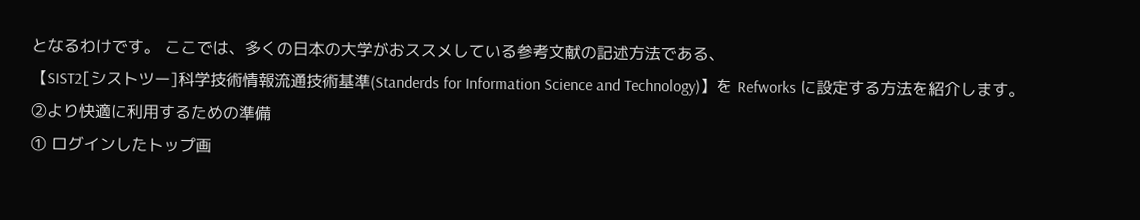となるわけです。 ここでは、多くの日本の大学がおススメしている参考文献の記述方法である、
【SIST2[シストツー]科学技術情報流通技術基準(Standerds for Information Science and Technology)】を Refworks に設定する方法を紹介します。
②より快適に利用するための準備
① ログインしたトップ画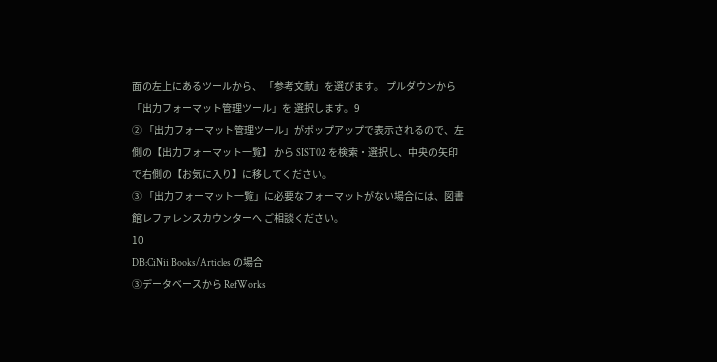面の左上にあるツールから、 「参考文献」を選びます。 プルダウンから「出力フォーマット管理ツール」を 選択します。9
② 「出力フォーマット管理ツール」がポップアップで表示されるので、左側の【出力フォーマット一覧】 から SIST02 を検索・選択し、中央の矢印で右側の【お気に入り】に移してください。
③ 「出力フォーマット一覧」に必要なフォーマットがない場合には、図書館レファレンスカウンターへ ご相談ください。
10
DB:CiNii Books/Articles の場合
③データベースから RefWorks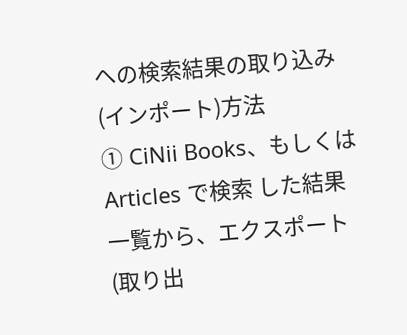への検索結果の取り込み(インポート)方法
① CiNii Books、もしくは Articles で検索 した結果一覧から、エクスポート (取り出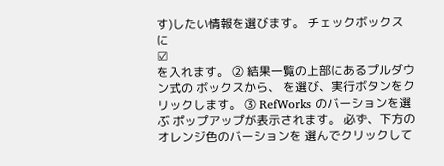す)したい情報を選びます。 チェックボックスに
☑
を入れます。 ② 結果一覧の上部にあるプルダウン式の ボックスから、 を選び、実行ボタンをクリックします。 ③ RefWorks のバーションを選ぶ ポップアップが表示されます。 必ず、下方のオレンジ色のバーションを 選んでクリックして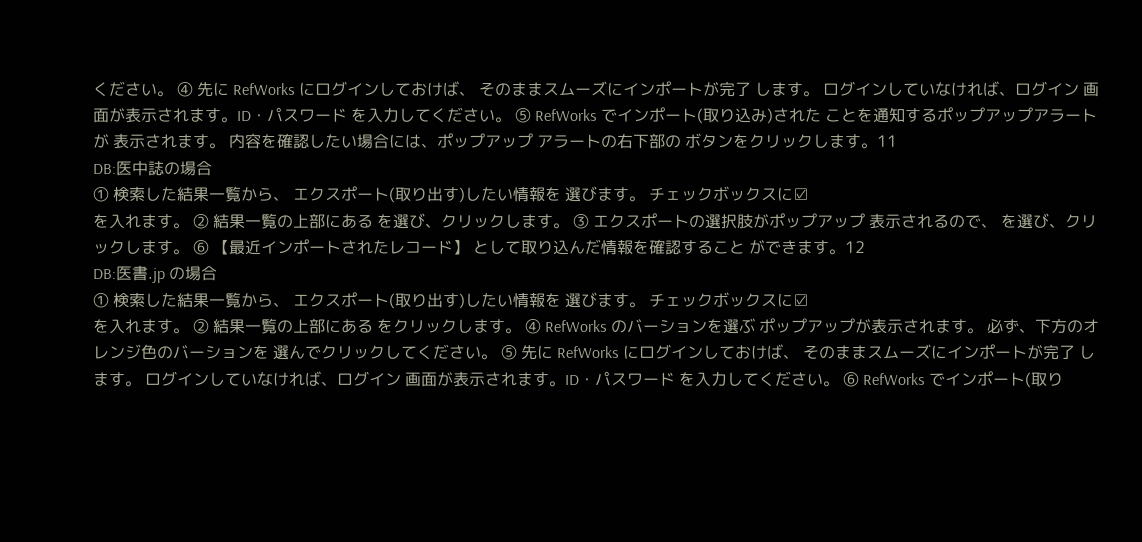ください。 ④ 先に RefWorks にログインしておけば、 そのままスムーズにインポートが完了 します。 ログインしていなければ、ログイン 画面が表示されます。ID・パスワード を入力してください。 ⑤ RefWorks でインポート(取り込み)された ことを通知するポップアップアラートが 表示されます。 内容を確認したい場合には、ポップアップ アラートの右下部の ボタンをクリックします。11
DB:医中誌の場合
① 検索した結果一覧から、 エクスポート(取り出す)したい情報を 選びます。 チェックボックスに☑
を入れます。 ② 結果一覧の上部にある を選び、クリックします。 ③ エクスポートの選択肢がポップアップ 表示されるので、 を選び、クリックします。 ⑥ 【最近インポートされたレコード】 として取り込んだ情報を確認すること ができます。12
DB:医書.jp の場合
① 検索した結果一覧から、 エクスポート(取り出す)したい情報を 選びます。 チェックボックスに☑
を入れます。 ② 結果一覧の上部にある をクリックします。 ④ RefWorks のバーションを選ぶ ポップアップが表示されます。 必ず、下方のオレンジ色のバーションを 選んでクリックしてください。 ⑤ 先に RefWorks にログインしておけば、 そのままスムーズにインポートが完了 します。 ログインしていなければ、ログイン 画面が表示されます。ID・パスワード を入力してください。 ⑥ RefWorks でインポート(取り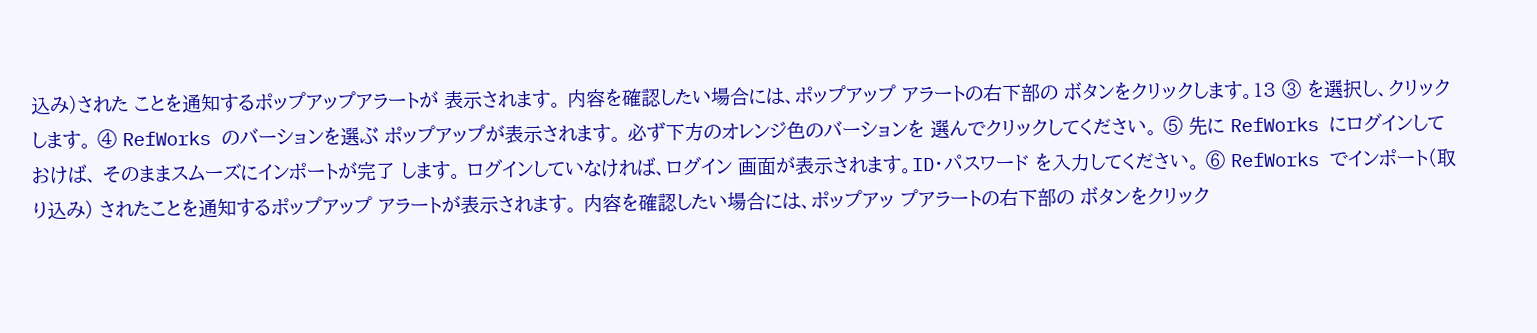込み)された ことを通知するポップアップアラートが 表示されます。 内容を確認したい場合には、ポップアップ アラートの右下部の ボタンをクリックします。13 ③ を選択し、クリックします。 ④ RefWorks のバーションを選ぶ ポップアップが表示されます。 必ず下方のオレンジ色のバーションを 選んでクリックしてください。 ⑤ 先に RefWorks にログインしておけば、 そのままスムーズにインポートが完了 します。 ログインしていなければ、ログイン 画面が表示されます。ID・パスワード を入力してください。 ⑥ RefWorks でインポート(取り込み) されたことを通知するポップアップ アラートが表示されます。 内容を確認したい場合には、ポップアッ プアラートの右下部の ボタンをクリック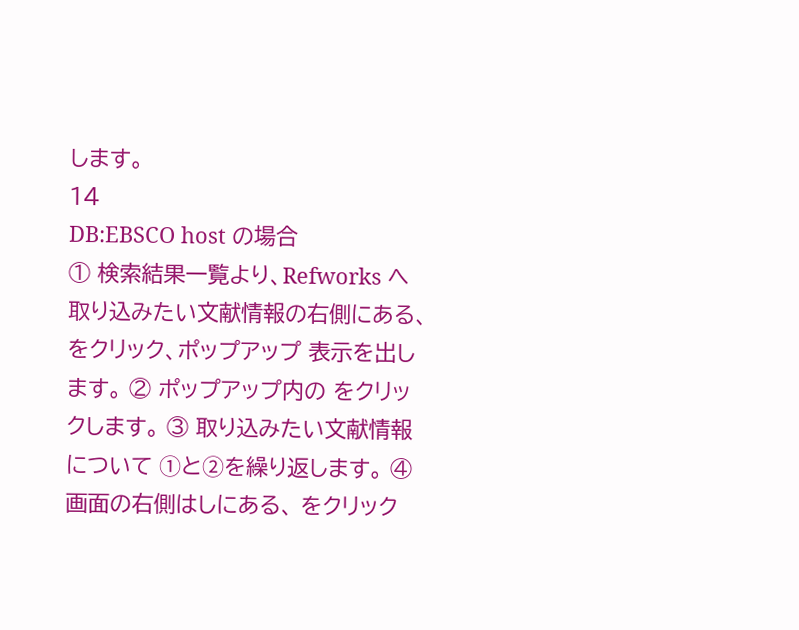します。
14
DB:EBSCO host の場合
① 検索結果一覧より、Refworks へ 取り込みたい文献情報の右側にある、 をクリック、ポップアップ 表示を出します。 ② ポップアップ内の をクリックします。 ③ 取り込みたい文献情報について ➀と➁を繰り返します。 ④ 画面の右側はしにある、 をクリック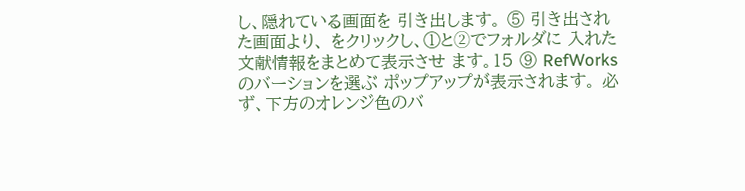し、隠れている画面を 引き出します。 ⑤ 引き出された画面より、 をクリックし、①と➁でフォルダに 入れた文献情報をまとめて表示させ ます。15 ⑨ RefWorks のバーションを選ぶ ポップアップが表示されます。 必ず、下方のオレンジ色のバ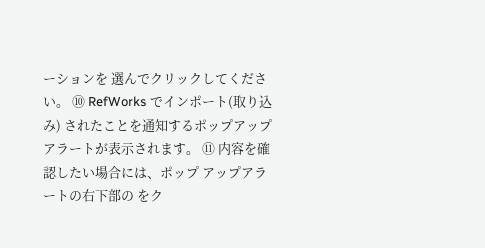ーションを 選んでクリックしてください。 ⑩ RefWorks でインポート(取り込み) されたことを通知するポップアップ アラートが表示されます。 ⑪ 内容を確認したい場合には、ポップ アップアラートの右下部の をク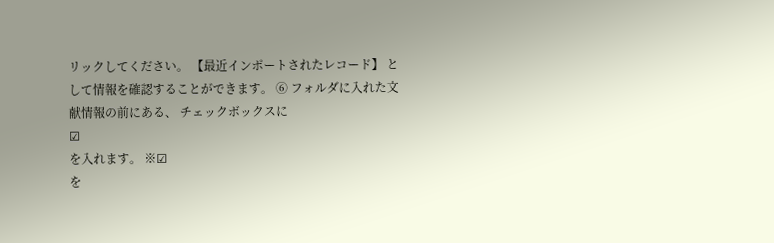リックしてください。 【最近インポートされたレコード】 として情報を確認することができます。 ⑥ フォルダに入れた文献情報の前にある、 チェックボックスに
☑
を入れます。 ※☑
を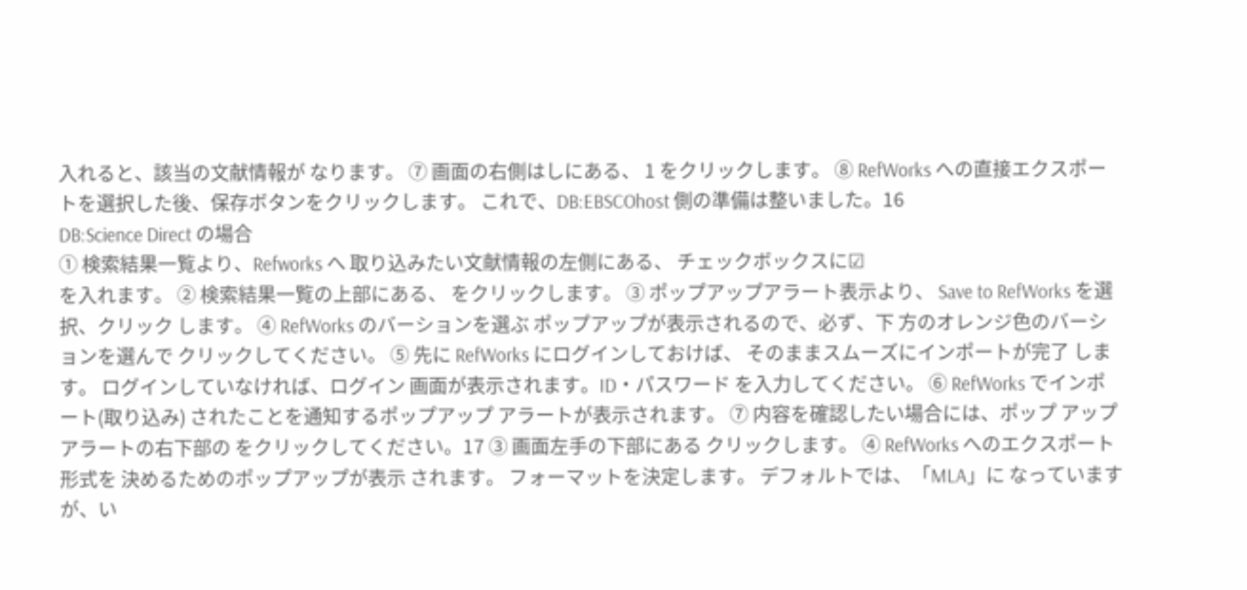入れると、該当の文献情報が なります。 ⑦ 画面の右側はしにある、 1 をクリックします。 ⑧ RefWorks への直接エクスポートを選択した後、保存ボタンをクリックします。 これで、DB:EBSCOhost 側の準備は整いました。16
DB:Science Direct の場合
① 検索結果一覧より、Refworks へ 取り込みたい文献情報の左側にある、 チェックボックスに☑
を入れます。 ② 検索結果一覧の上部にある、 をクリックします。 ③ ポップアップアラート表示より、 Save to RefWorks を選択、クリック します。 ④ RefWorks のバーションを選ぶ ポップアップが表示されるので、必ず、下 方のオレンジ色のバーションを選んで クリックしてください。 ⑤ 先に RefWorks にログインしておけば、 そのままスムーズにインポートが完了 します。 ログインしていなければ、ログイン 画面が表示されます。ID・パスワード を入力してください。 ⑥ RefWorks でインポート(取り込み) されたことを通知するポップアップ アラートが表示されます。 ⑦ 内容を確認したい場合には、ポップ アップアラートの右下部の をクリックしてください。17 ③ 画面左手の下部にある クリックします。 ④ RefWorks へのエクスポート形式を 決めるためのポップアップが表示 されます。 フォーマットを決定します。 デフォルトでは、「MLA」に なっていますが、い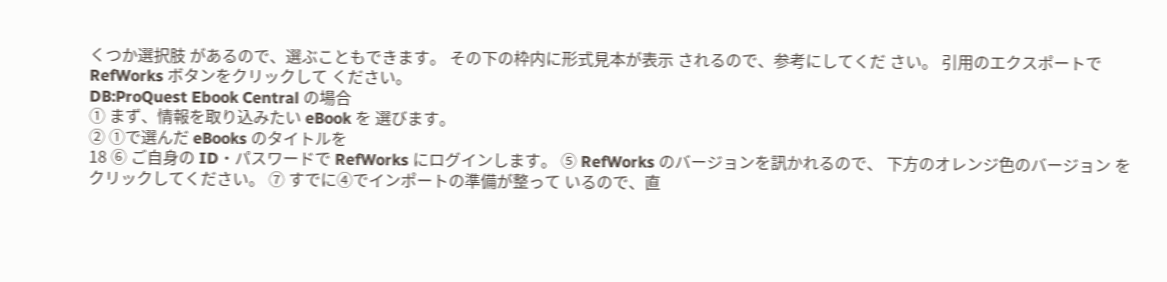くつか選択肢 があるので、選ぶこともできます。 その下の枠内に形式見本が表示 されるので、参考にしてくだ さい。 引用のエクスポートで RefWorks ボタンをクリックして ください。
DB:ProQuest Ebook Central の場合
① まず、情報を取り込みたい eBook を 選びます。
② ①で選んだ eBooks のタイトルを
18 ⑥ ご自身の ID・パスワードで RefWorks にログインします。 ⑤ RefWorks のバージョンを訊かれるので、 下方のオレンジ色のバージョン をクリックしてください。 ⑦ すでに④でインポートの準備が整って いるので、直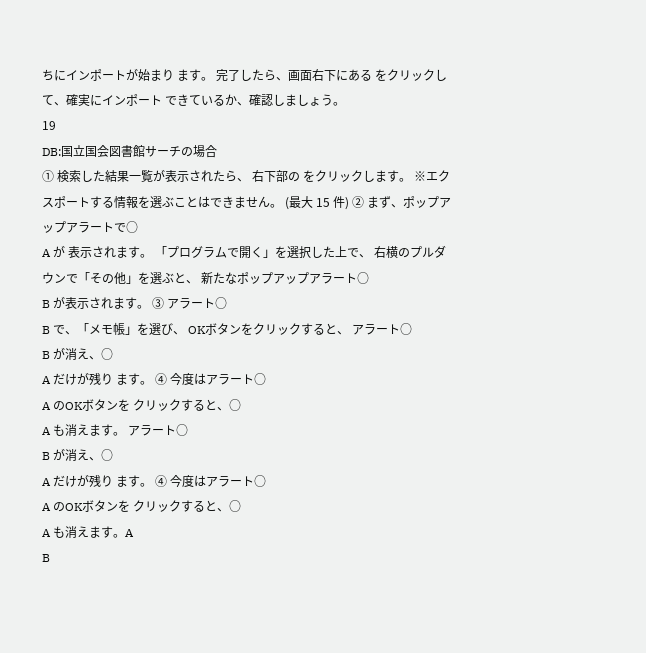ちにインポートが始まり ます。 完了したら、画面右下にある をクリックして、確実にインポート できているか、確認しましょう。
19
DB:国立国会図書館サーチの場合
① 検索した結果一覧が表示されたら、 右下部の をクリックします。 ※エクスポートする情報を選ぶことはできません。 (最大 15 件) ② まず、ポップアップアラートで○
A が 表示されます。 「プログラムで開く」を選択した上で、 右横のプルダウンで「その他」を選ぶと、 新たなポップアップアラート○
B が表示されます。 ③ アラート○
B で、「メモ帳」を選び、 OKボタンをクリックすると、 アラート○
B が消え、○
A だけが残り ます。 ④ 今度はアラート○
A のOKボタンを クリックすると、○
A も消えます。 アラート○
B が消え、○
A だけが残り ます。 ④ 今度はアラート○
A のOKボタンを クリックすると、○
A も消えます。A
B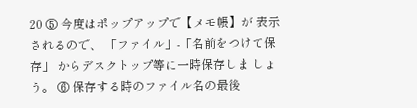20 ⑤ 今度はポップアップで【メモ帳】が 表示されるので、 「ファイル」-「名前をつけて保存」 からデスクトップ等に一時保存しま しょう。 ⑥ 保存する時のファイル名の最後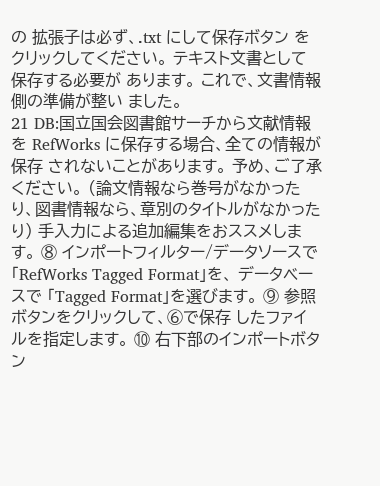の 拡張子は必ず、.txt にして保存ボタン をクリックしてください。 テキスト文書として保存する必要が あります。 これで、文書情報側の準備が整い ました。
21 DB:国立国会図書館サーチから文献情報を RefWorks に保存する場合、全ての情報が保存 されないことがあります。 予め、ご了承ください。 (論文情報なら巻号がなかったり、図書情報なら、章別のタイトルがなかったり) 手入力による追加編集をおススメします。 ⑧ インポートフィルター/データソースで 「RefWorks Tagged Format」を、 データベースで 「Tagged Format」を選びます。 ⑨ 参照ボタンをクリックして、⑥で保存 したファイルを指定します。 ⑩ 右下部のインポートボタン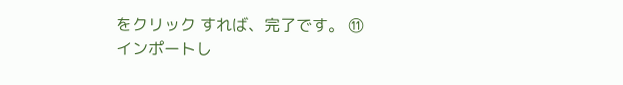をクリック すれば、完了です。 ⑪ インポートし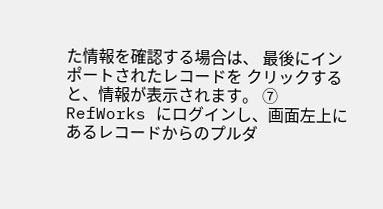た情報を確認する場合は、 最後にインポートされたレコードを クリックすると、情報が表示されます。 ⑦ RefWorks にログインし、画面左上に あるレコードからのプルダ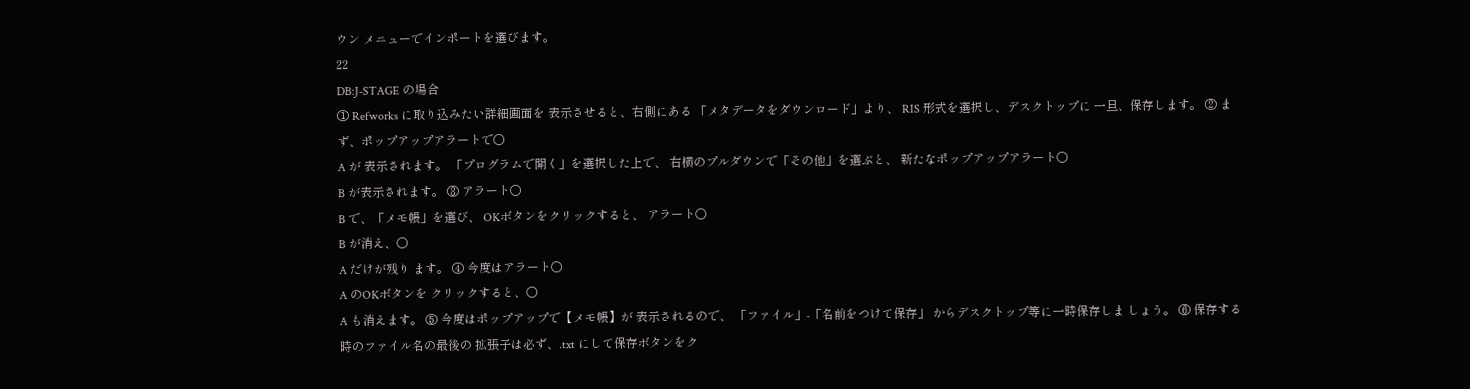ウン メニューでインポートを選びます。
22
DB:J-STAGE の場合
① Refworks に取り込みたい詳細画面を 表示させると、右側にある 「メタデータをダウンロード」より、 RIS 形式を選択し、デスクトップに 一旦、保存します。 ② まず、ポップアップアラートで○
A が 表示されます。 「プログラムで開く」を選択した上で、 右横のプルダウンで「その他」を選ぶと、 新たなポップアップアラート○
B が表示されます。 ③ アラート○
B で、「メモ帳」を選び、 OKボタンをクリックすると、 アラート○
B が消え、○
A だけが残り ます。 ④ 今度はアラート○
A のOKボタンを クリックすると、○
A も消えます。 ⑤ 今度はポップアップで【メモ帳】が 表示されるので、 「ファイル」-「名前をつけて保存」 からデスクトップ等に一時保存しま しょう。 ⑥ 保存する時のファイル名の最後の 拡張子は必ず、.txt にして保存ボタンをク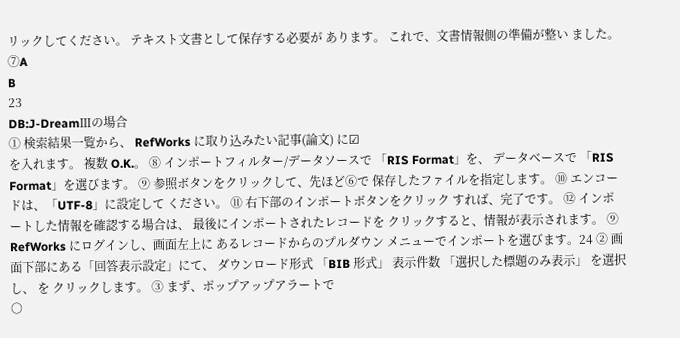リックしてください。 テキスト文書として保存する必要が あります。 これで、文書情報側の準備が整い ました。 ⑦A
B
23
DB:J-DreamⅢの場合
① 検索結果一覧から、 RefWorks に取り込みたい記事(論文) に☑
を入れます。 複数 O.K.。 ⑧ インポートフィルター/データソースで 「RIS Format」を、 データベースで 「RIS Format」を選びます。 ⑨ 参照ボタンをクリックして、先ほど⑥で 保存したファイルを指定します。 ⑩ エンコードは、「UTF-8」に設定して ください。 ⑪ 右下部のインポートボタンをクリック すれば、完了です。 ⑫ インポートした情報を確認する場合は、 最後にインポートされたレコードを クリックすると、情報が表示されます。 ⑨ RefWorks にログインし、画面左上に あるレコードからのプルダウン メニューでインポートを選びます。24 ② 画面下部にある「回答表示設定」にて、 ダウンロード形式 「BIB 形式」 表示件数 「選択した標題のみ表示」 を選択し、 を クリックします。 ③ まず、ポップアップアラートで
○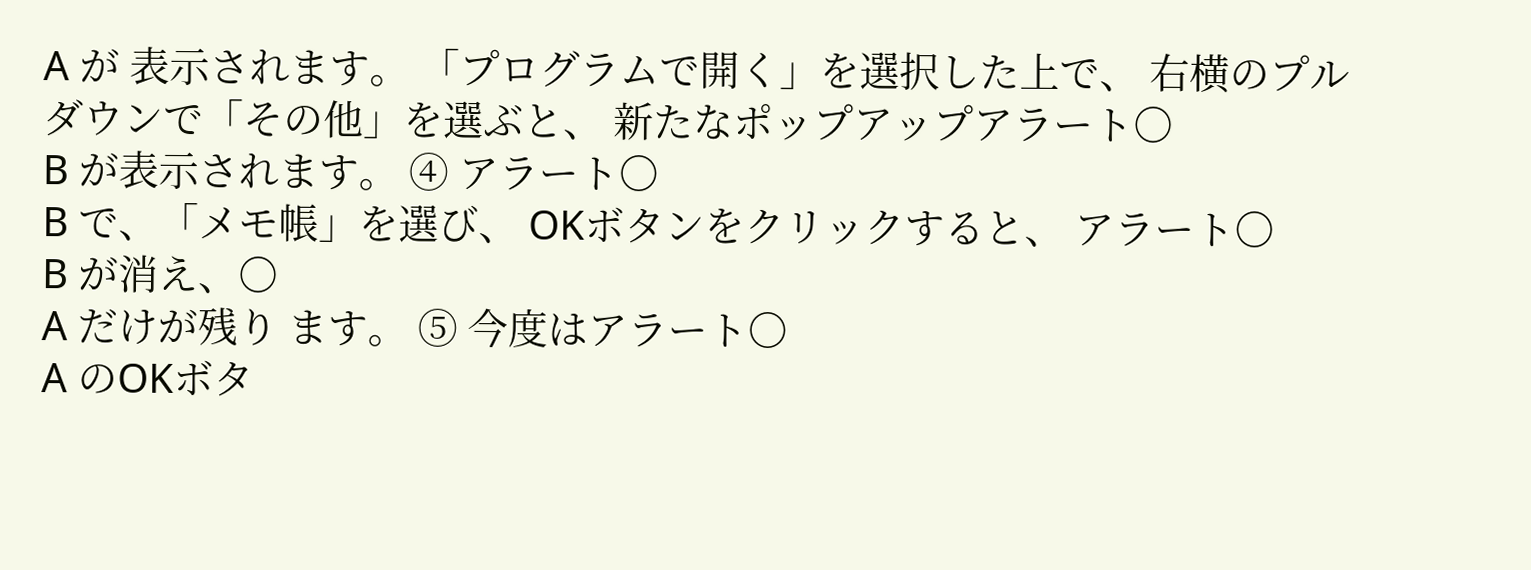A が 表示されます。 「プログラムで開く」を選択した上で、 右横のプルダウンで「その他」を選ぶと、 新たなポップアップアラート○
B が表示されます。 ④ アラート○
B で、「メモ帳」を選び、 OKボタンをクリックすると、 アラート○
B が消え、○
A だけが残り ます。 ⑤ 今度はアラート○
A のOKボタ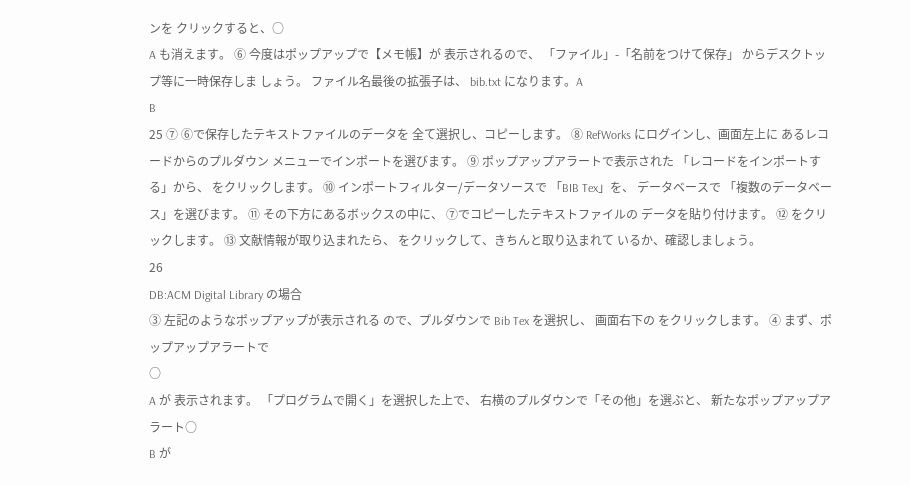ンを クリックすると、○
A も消えます。 ⑥ 今度はポップアップで【メモ帳】が 表示されるので、 「ファイル」-「名前をつけて保存」 からデスクトップ等に一時保存しま しょう。 ファイル名最後の拡張子は、 bib.txt になります。A
B
25 ⑦ ⑥で保存したテキストファイルのデータを 全て選択し、コピーします。 ⑧ RefWorks にログインし、画面左上に あるレコードからのプルダウン メニューでインポートを選びます。 ⑨ ポップアップアラートで表示された 「レコードをインポートする」から、 をクリックします。 ⑩ インポートフィルター/データソースで 「BIB Tex」を、 データベースで 「複数のデータベース」を選びます。 ⑪ その下方にあるボックスの中に、 ➆でコピーしたテキストファイルの データを貼り付けます。 ⑫ をクリックします。 ⑬ 文献情報が取り込まれたら、 をクリックして、きちんと取り込まれて いるか、確認しましょう。
26
DB:ACM Digital Library の場合
③ 左記のようなポップアップが表示される ので、プルダウンで Bib Tex を選択し、 画面右下の をクリックします。 ④ まず、ポップアップアラートで
○
A が 表示されます。 「プログラムで開く」を選択した上で、 右横のプルダウンで「その他」を選ぶと、 新たなポップアップアラート○
B が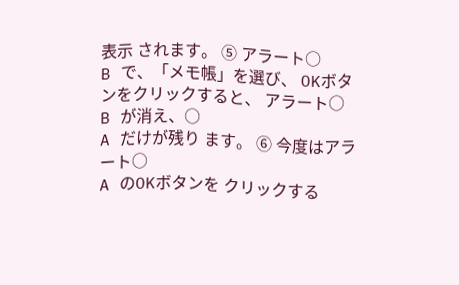表示 されます。 ⑤ アラート○
B で、「メモ帳」を選び、 OKボタンをクリックすると、 アラート○
B が消え、○
A だけが残り ます。 ⑥ 今度はアラート○
A のOKボタンを クリックする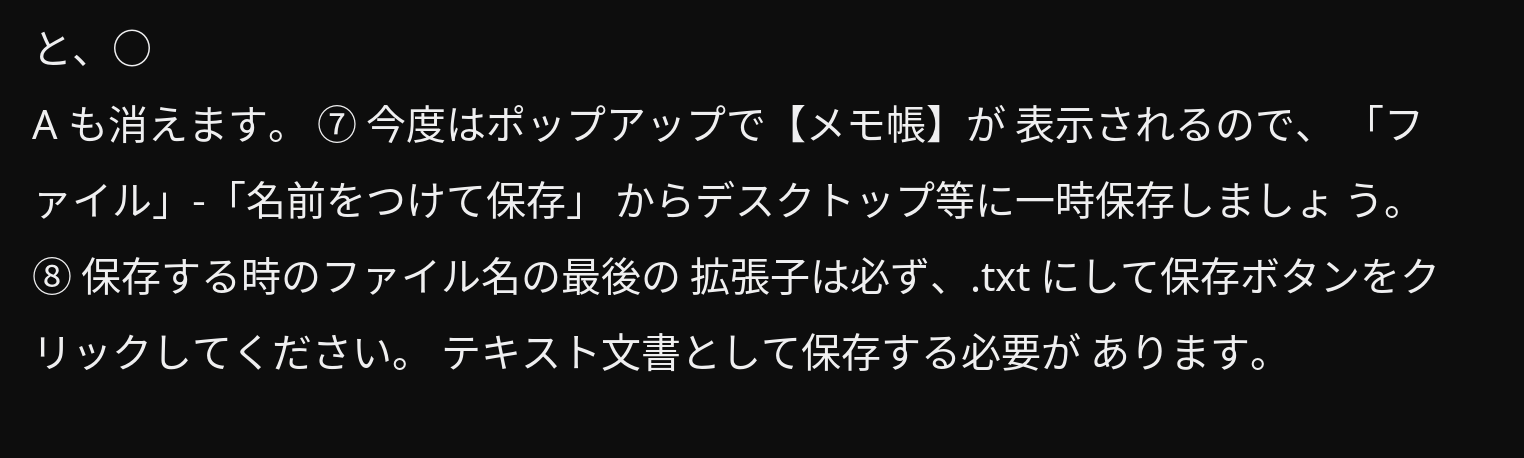と、○
A も消えます。 ⑦ 今度はポップアップで【メモ帳】が 表示されるので、 「ファイル」-「名前をつけて保存」 からデスクトップ等に一時保存しましょ う。 ⑧ 保存する時のファイル名の最後の 拡張子は必ず、.txt にして保存ボタンをク リックしてください。 テキスト文書として保存する必要が あります。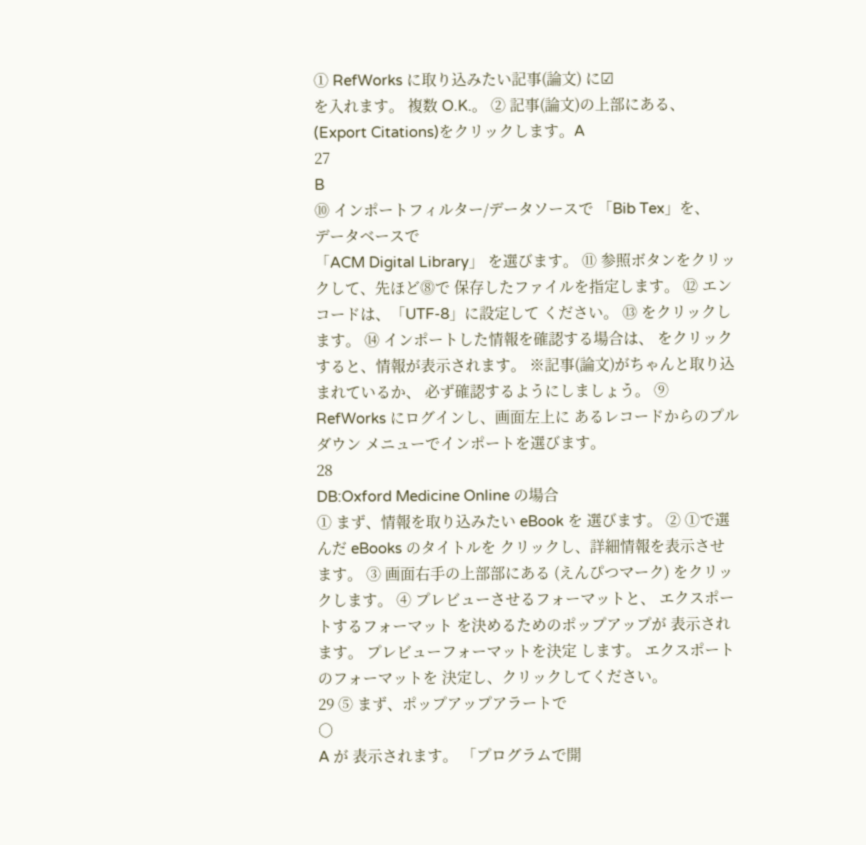① RefWorks に取り込みたい記事(論文) に☑
を入れます。 複数 O.K.。 ② 記事(論文)の上部にある、 (Export Citations)をクリックします。A
27
B
⑩ インポートフィルター/データソースで 「Bib Tex」を、
データベースで
「ACM Digital Library」 を選びます。 ⑪ 参照ボタンをクリックして、先ほど⓼で 保存したファイルを指定します。 ⑫ エンコードは、「UTF-8」に設定して ください。 ⑬ をクリックします。 ⑭ インポートした情報を確認する場合は、 をクリックすると、情報が表示されます。 ※記事(論文)がちゃんと取り込まれているか、 必ず確認するようにしましょう。 ⑨ RefWorks にログインし、画面左上に あるレコードからのプルダウン メニューでインポートを選びます。
28
DB:Oxford Medicine Online の場合
① まず、情報を取り込みたい eBook を 選びます。 ② ①で選んだ eBooks のタイトルを クリックし、詳細情報を表示させ ます。 ③ 画面右手の上部部にある (えんぴつマーク) をクリックします。 ④ プレビューさせるフォーマットと、 エクスポートするフォーマット を決めるためのポップアップが 表示されます。 プレビューフォーマットを決定 します。 エクスポートのフォーマットを 決定し、クリックしてください。
29 ⑤ まず、ポップアップアラートで
○
A が 表示されます。 「プログラムで開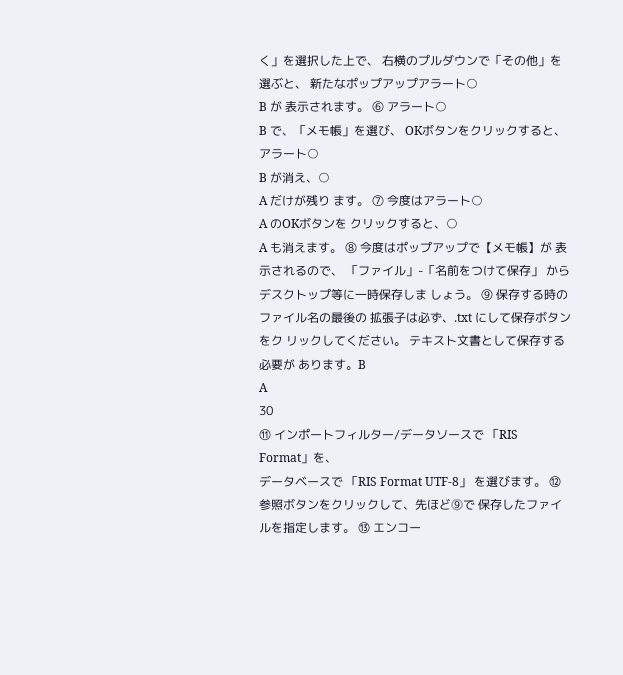く」を選択した上で、 右横のプルダウンで「その他」を選ぶと、 新たなポップアップアラート○
B が 表示されます。 ⑥ アラート○
B で、「メモ帳」を選び、 OKボタンをクリックすると、 アラート○
B が消え、○
A だけが残り ます。 ⑦ 今度はアラート○
A のOKボタンを クリックすると、○
A も消えます。 ⑧ 今度はポップアップで【メモ帳】が 表示されるので、 「ファイル」-「名前をつけて保存」 からデスクトップ等に一時保存しま しょう。 ⑨ 保存する時のファイル名の最後の 拡張子は必ず、.txt にして保存ボタンをク リックしてください。 テキスト文書として保存する必要が あります。B
A
30
⑪ インポートフィルター/データソースで 「RIS Format」を、
データベースで 「RIS Format UTF-8」 を選びます。 ⑫ 参照ボタンをクリックして、先ほど⓽で 保存したファイルを指定します。 ⑬ エンコー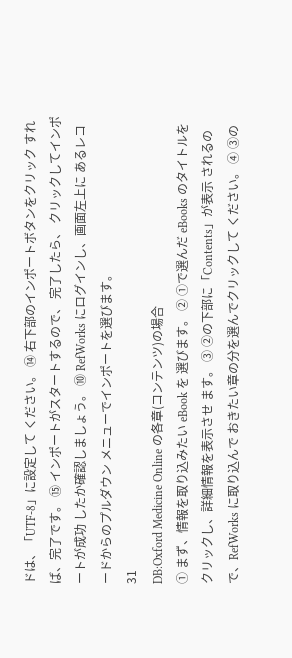ドは、「UTF-8」に設定して ください。 ⑭ 右下部のインポートボタンをクリック すれば、完了です。 ⑮ インポートがスタートするので、 完了したら、 クリックしてインポートが成功 したか確認しましょう。 ⑩ RefWorks にログインし、画面左上に あるレコードからのプルダウン メニューでインポートを選びます。
31
DB:Oxford Medicine Online の各章(コンテンツ)の場合
① まず、情報を取り込みたい eBook を 選びます。 ② ①で選んだ eBooks のタイトルを クリックし、詳細情報を表示させ ます。 ③ ②の下部に「Contents」が表示 されるので、RefWorks に取り込んで おきたい章の分を選んでクリックして ください。 ④ ③の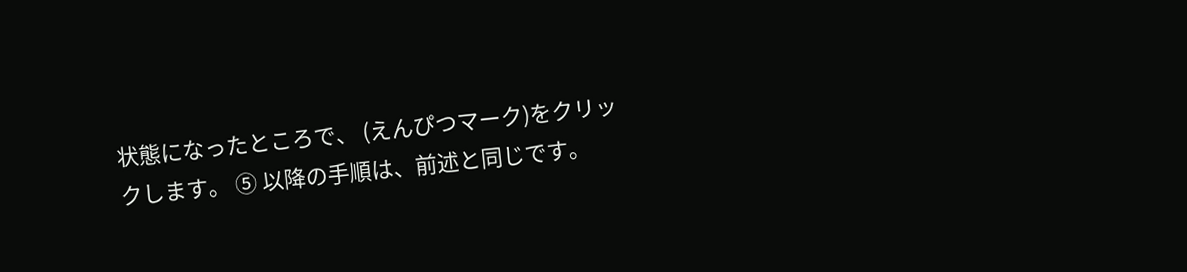状態になったところで、 (えんぴつマーク)をクリックします。 ⑤ 以降の手順は、前述と同じです。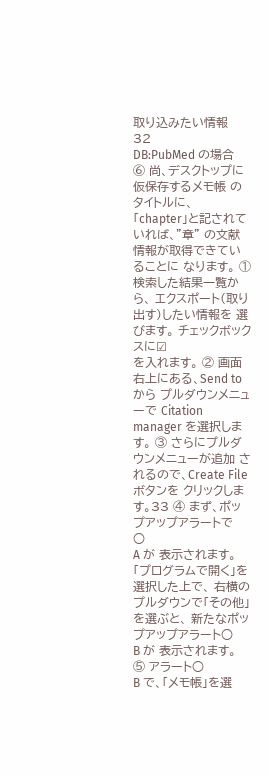取り込みたい情報
32
DB:PubMed の場合
⑥ 尚、デスクトップに仮保存するメモ帳 のタイトルに、 「chapter」と記されていれば、”章” の文献情報が取得できていることに なります。 ① 検索した結果一覧から、 エクスポート(取り出す)したい情報を 選びます。 チェックボックスに☑
を入れます。 ② 画面右上にある、Send to から プルダウンメニューで Citation manager を選択します。 ③ さらにプルダウンメニューが追加 されるので、Create File ボタンを クリックします。33 ④ まず、ポップアップアラートで
○
A が 表示されます。 「プログラムで開く」を選択した上で、 右横のプルダウンで「その他」を選ぶと、 新たなポップアップアラート○
B が 表示されます。 ⑤ アラート○
B で、「メモ帳」を選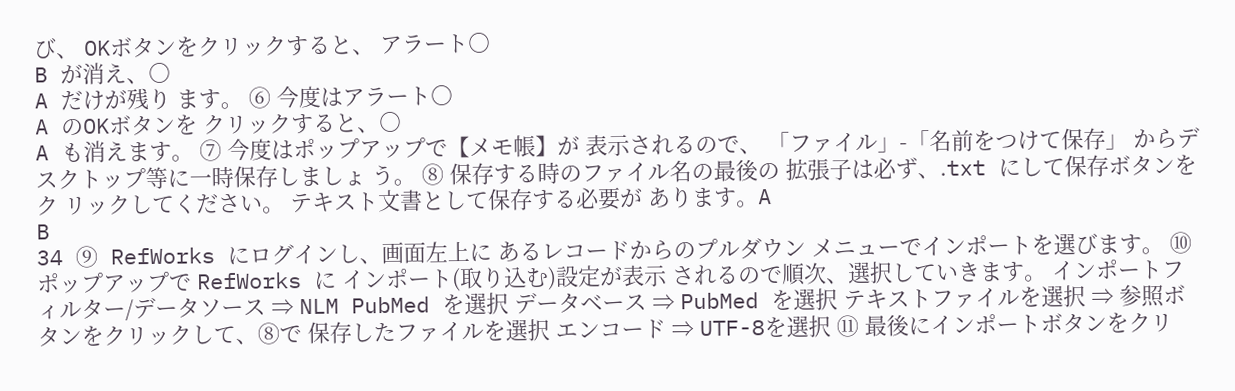び、 OKボタンをクリックすると、 アラート○
B が消え、○
A だけが残り ます。 ⑥ 今度はアラート○
A のOKボタンを クリックすると、○
A も消えます。 ⑦ 今度はポップアップで【メモ帳】が 表示されるので、 「ファイル」-「名前をつけて保存」 からデスクトップ等に一時保存しましょ う。 ⑧ 保存する時のファイル名の最後の 拡張子は必ず、.txt にして保存ボタンをク リックしてください。 テキスト文書として保存する必要が あります。A
B
34 ⑨ RefWorks にログインし、画面左上に あるレコードからのプルダウン メニューでインポートを選びます。 ⑩ ポップアップで RefWorks に インポート(取り込む)設定が表示 されるので順次、選択していきます。 インポートフィルター/データソース ⇒ NLM PubMed を選択 データベース ⇒ PubMed を選択 テキストファイルを選択 ⇒ 参照ボタンをクリックして、⑧で 保存したファイルを選択 エンコード ⇒ UTF-8を選択 ⑪ 最後にインポートボタンをクリ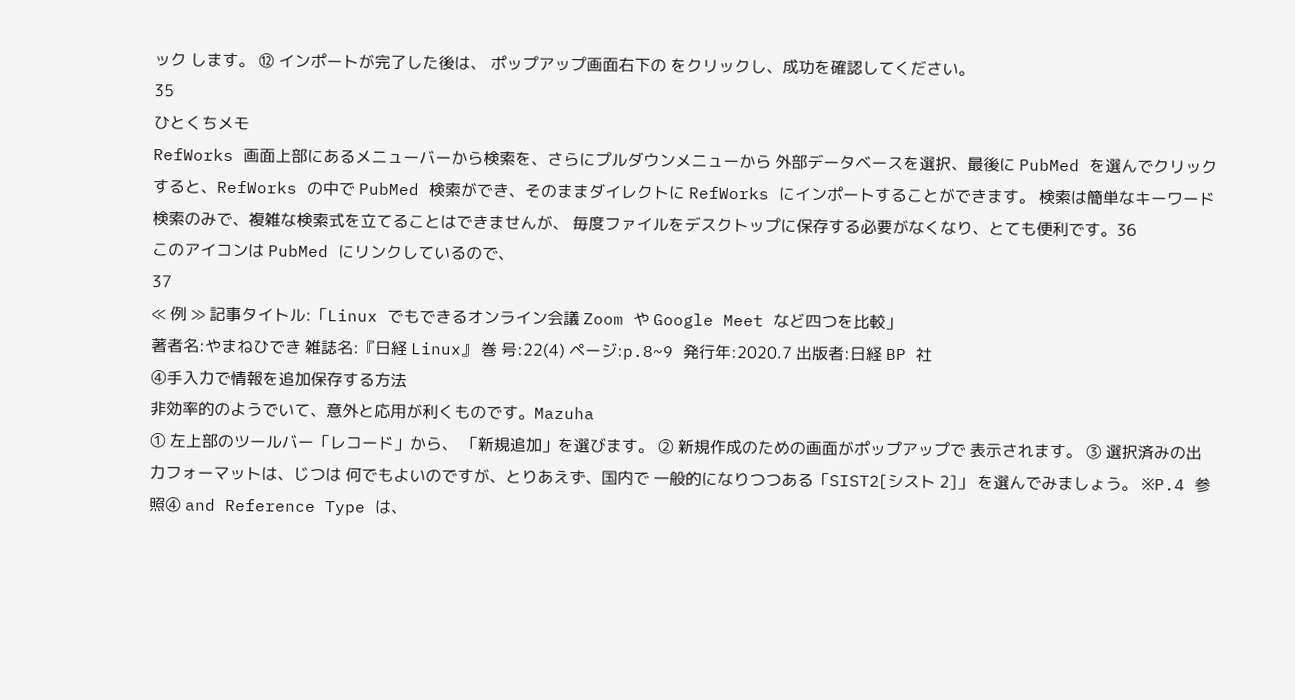ック します。 ⑫ インポートが完了した後は、 ポップアップ画面右下の をクリックし、成功を確認してください。
35
ひとくちメモ
RefWorks 画面上部にあるメニューバーから検索を、さらにプルダウンメニューから 外部データベースを選択、最後に PubMed を選んでクリックすると、RefWorks の中で PubMed 検索ができ、そのままダイレクトに RefWorks にインポートすることができます。 検索は簡単なキーワード検索のみで、複雑な検索式を立てることはできませんが、 毎度ファイルをデスクトップに保存する必要がなくなり、とても便利です。36
このアイコンは PubMed にリンクしているので、
37
≪ 例 ≫ 記事タイトル:「Linux でもできるオンライン会議 Zoom や Google Meet など四つを比較」
著者名:やまねひでき 雑誌名:『日経 Linux』 巻 号:22(4) ページ:p.8~9 発行年:2020.7 出版者:日経 BP 社
④手入力で情報を追加保存する方法
非効率的のようでいて、意外と応用が利くものです。Mazuha
① 左上部のツールバー「レコード」から、 「新規追加」を選びます。 ② 新規作成のための画面がポップアップで 表示されます。 ③ 選択済みの出力フォーマットは、じつは 何でもよいのですが、とりあえず、国内で 一般的になりつつある「SIST2[シスト 2]」 を選んでみましょう。 ※P.4 参照④ and Reference Type は、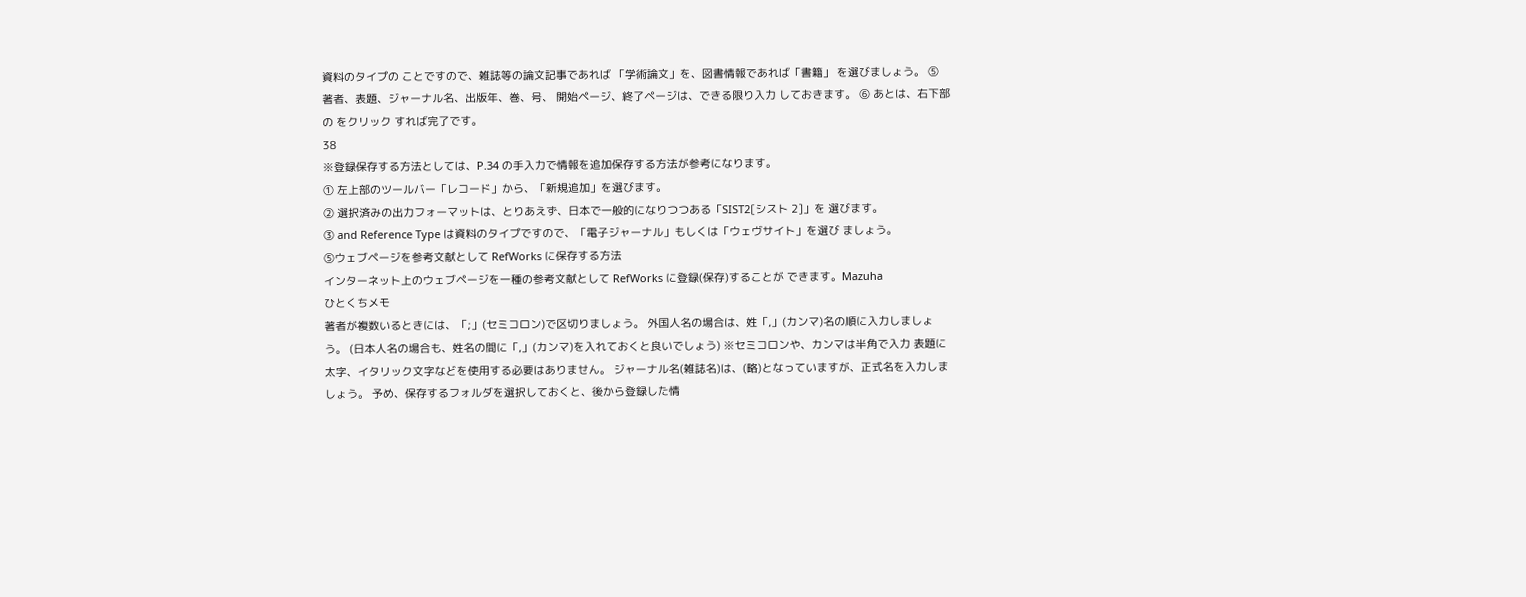資料のタイプの ことですので、雑誌等の論文記事であれば 「学術論文」を、図書情報であれば「書籍」 を選びましょう。 ⑤ 著者、表題、ジャーナル名、出版年、巻、号、 開始ページ、終了ページは、できる限り入力 しておきます。 ⑥ あとは、右下部の をクリック すれば完了です。
38
※登録保存する方法としては、P.34 の手入力で情報を追加保存する方法が参考になります。
① 左上部のツールバー「レコード」から、「新規追加」を選びます。
② 選択済みの出力フォーマットは、とりあえず、日本で一般的になりつつある「SIST2[シスト 2]」を 選びます。
③ and Reference Type は資料のタイプですので、「電子ジャーナル」もしくは「ウェヴサイト」を選び ましょう。
⑤ウェブページを参考文献として RefWorks に保存する方法
インターネット上のウェブページを一種の参考文献として RefWorks に登録(保存)することが できます。Mazuha
ひとくちメモ
著者が複数いるときには、「;」(セミコロン)で区切りましょう。 外国人名の場合は、姓「,」(カンマ)名の順に入力しましょう。 (日本人名の場合も、姓名の間に「,」(カンマ)を入れておくと良いでしょう) ※セミコロンや、カンマは半角で入力 表題に太字、イタリック文字などを使用する必要はありません。 ジャーナル名(雑誌名)は、(略)となっていますが、正式名を入力しましょう。 予め、保存するフォルダを選択しておくと、後から登録した情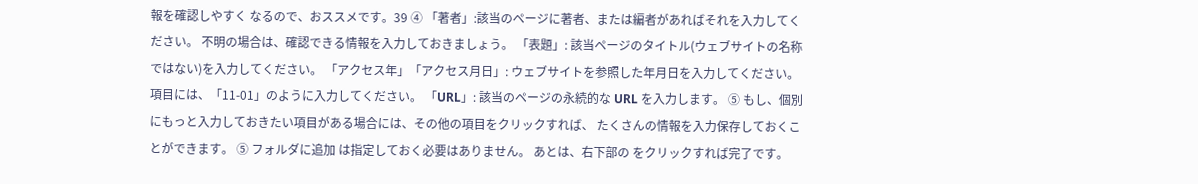報を確認しやすく なるので、おススメです。39 ④ 「著者」:該当のページに著者、または編者があればそれを入力してください。 不明の場合は、確認できる情報を入力しておきましょう。 「表題」: 該当ページのタイトル(ウェブサイトの名称ではない)を入力してください。 「アクセス年」「アクセス月日」: ウェブサイトを参照した年月日を入力してください。 項目には、「11-01」のように入力してください。 「URL」: 該当のページの永続的な URL を入力します。 ⑤ もし、個別にもっと入力しておきたい項目がある場合には、その他の項目をクリックすれば、 たくさんの情報を入力保存しておくことができます。 ⑤ フォルダに追加 は指定しておく必要はありません。 あとは、右下部の をクリックすれば完了です。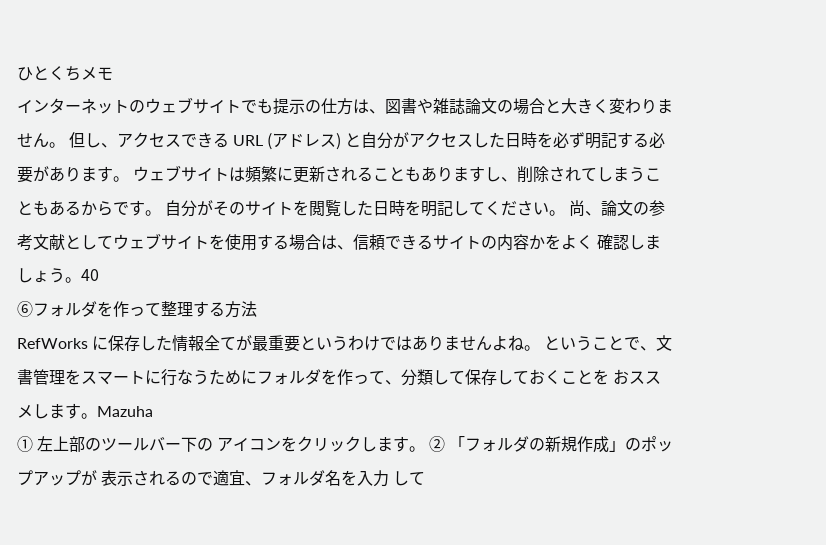ひとくちメモ
インターネットのウェブサイトでも提示の仕方は、図書や雑誌論文の場合と大きく変わりません。 但し、アクセスできる URL (アドレス) と自分がアクセスした日時を必ず明記する必要があります。 ウェブサイトは頻繁に更新されることもありますし、削除されてしまうこともあるからです。 自分がそのサイトを閲覧した日時を明記してください。 尚、論文の参考文献としてウェブサイトを使用する場合は、信頼できるサイトの内容かをよく 確認しましょう。40
⑥フォルダを作って整理する方法
RefWorks に保存した情報全てが最重要というわけではありませんよね。 ということで、文書管理をスマートに行なうためにフォルダを作って、分類して保存しておくことを おススメします。Mazuha
① 左上部のツールバー下の アイコンをクリックします。 ② 「フォルダの新規作成」のポップアップが 表示されるので適宜、フォルダ名を入力 して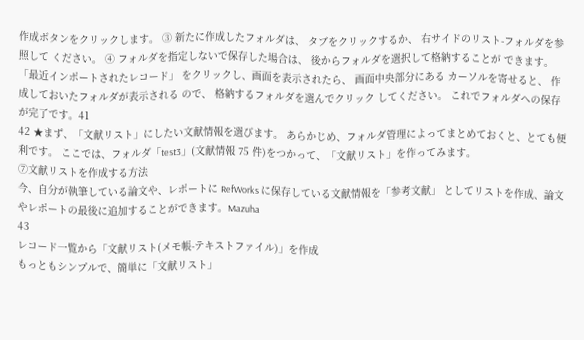作成ボタンをクリックします。 ③ 新たに作成したフォルダは、 タブをクリックするか、 右サイドのリスト-フォルダを参照して ください。 ④ フォルダを指定しないで保存した場合は、 後からフォルダを選択して格納することが できます。 「最近インポートされたレコード」 をクリックし、画面を表示されたら、 画面中央部分にある カーソルを寄せると、 作成しておいたフォルダが表示される ので、 格納するフォルダを選んでクリック してください。 これでフォルダへの保存が完了です。41
42 ★まず、「文献リスト」にしたい文献情報を選びます。 あらかじめ、フォルダ管理によってまとめておくと、とても便利です。 ここでは、フォルダ「test3」(文献情報 75 件)をつかって、「文献リスト」を作ってみます。
⑦文献リストを作成する方法
今、自分が執筆している論文や、レポートに RefWorks に保存している文献情報を「参考文献」 としてリストを作成、論文やレポートの最後に追加することができます。Mazuha
43
レコード一覧から「文献リスト(メモ帳-テキストファイル)」を作成
もっともシンプルで、簡単に「文献リスト」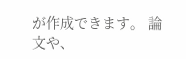が作成できます。 論文や、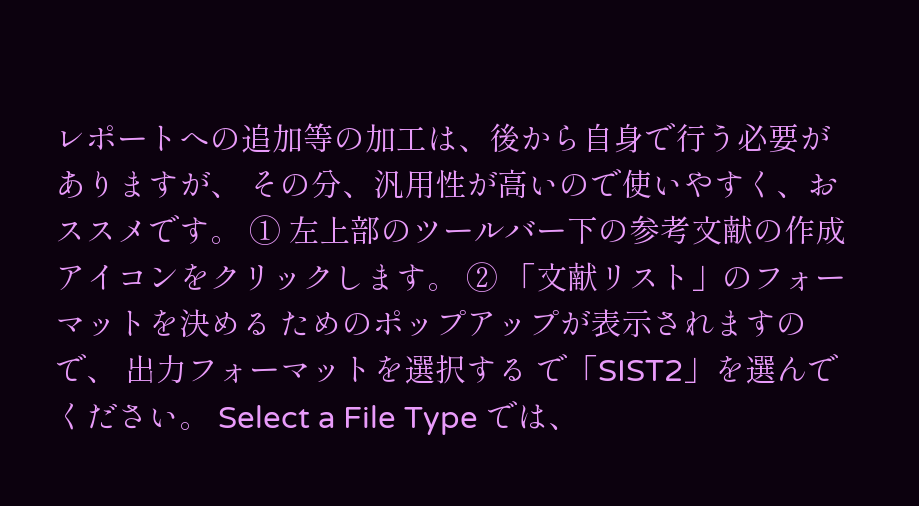レポートへの追加等の加工は、後から自身で行う必要がありますが、 その分、汎用性が高いので使いやすく、おススメです。 ① 左上部のツールバー下の参考文献の作成 アイコンをクリックします。 ② 「文献リスト」のフォーマットを決める ためのポップアップが表示されますので、 出力フォーマットを選択する で「SIST2」を選んでください。 Select a File Type では、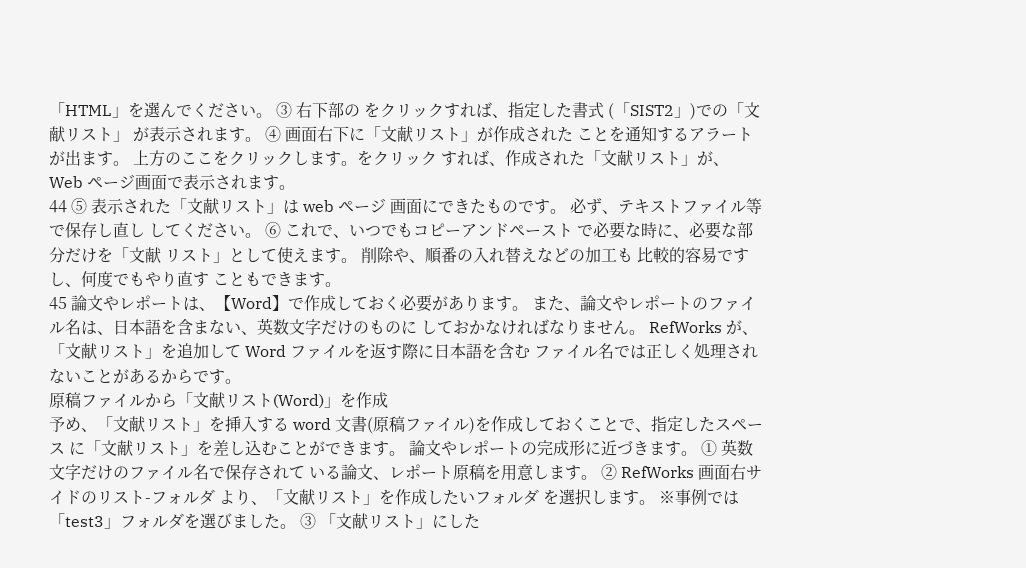「HTML」を選んでください。 ③ 右下部の をクリックすれば、指定した書式 (「SIST2」)での「文献リスト」 が表示されます。 ④ 画面右下に「文献リスト」が作成された ことを通知するアラートが出ます。 上方のここをクリックします。をクリック すれば、作成された「文献リスト」が、 Web ページ画面で表示されます。
44 ⑤ 表示された「文献リスト」は web ページ 画面にできたものです。 必ず、テキストファイル等で保存し直し してください。 ⑥ これで、いつでもコピーアンドペースト で必要な時に、必要な部分だけを「文献 リスト」として使えます。 削除や、順番の入れ替えなどの加工も 比較的容易ですし、何度でもやり直す こともできます。
45 論文やレポートは、【Word】で作成しておく必要があります。 また、論文やレポートのファイル名は、日本語を含まない、英数文字だけのものに しておかなければなりません。 RefWorks が、「文献リスト」を追加して Word ファイルを返す際に日本語を含む ファイル名では正しく処理されないことがあるからです。
原稿ファイルから「文献リスト(Word)」を作成
予め、「文献リスト」を挿入する word 文書(原稿ファイル)を作成しておくことで、指定したスペース に「文献リスト」を差し込むことができます。 論文やレポートの完成形に近づきます。 ① 英数文字だけのファイル名で保存されて いる論文、レポート原稿を用意します。 ② RefWorks 画面右サイドのリスト-フォルダ より、「文献リスト」を作成したいフォルダ を選択します。 ※事例では「test3」フォルダを選びました。 ③ 「文献リスト」にした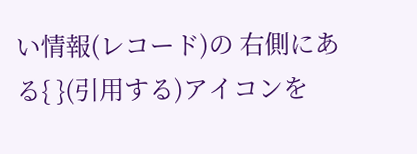い情報(レコード)の 右側にある{ }(引用する)アイコンを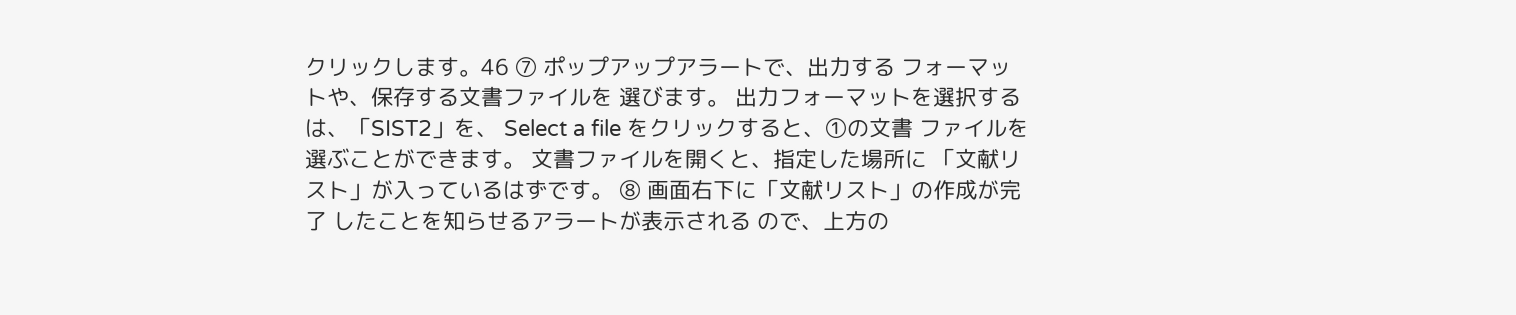クリックします。46 ⑦ ポップアップアラートで、出力する フォーマットや、保存する文書ファイルを 選びます。 出力フォーマットを選択するは、「SIST2」を、 Select a file をクリックすると、①の文書 ファイルを選ぶことができます。 文書ファイルを開くと、指定した場所に 「文献リスト」が入っているはずです。 ⑧ 画面右下に「文献リスト」の作成が完了 したことを知らせるアラートが表示される ので、上方の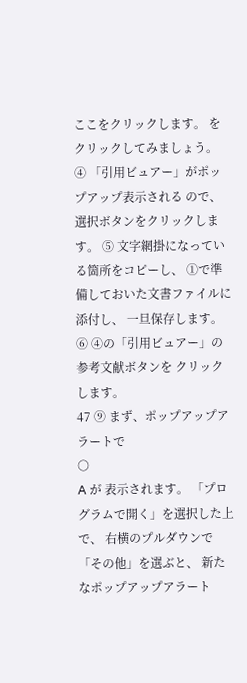ここをクリックします。 をクリックしてみましょう。 ④ 「引用ビュアー」がポップアップ表示される ので、選択ボタンをクリックします。 ⑤ 文字網掛になっている箇所をコピーし、 ①で準備しておいた文書ファイルに添付し、 一旦保存します。 ⑥ ④の「引用ビュアー」の参考文献ボタンを クリックします。
47 ⑨ まず、ポップアップアラートで
○
A が 表示されます。 「プログラムで開く」を選択した上で、 右横のプルダウンで「その他」を選ぶと、 新たなポップアップアラート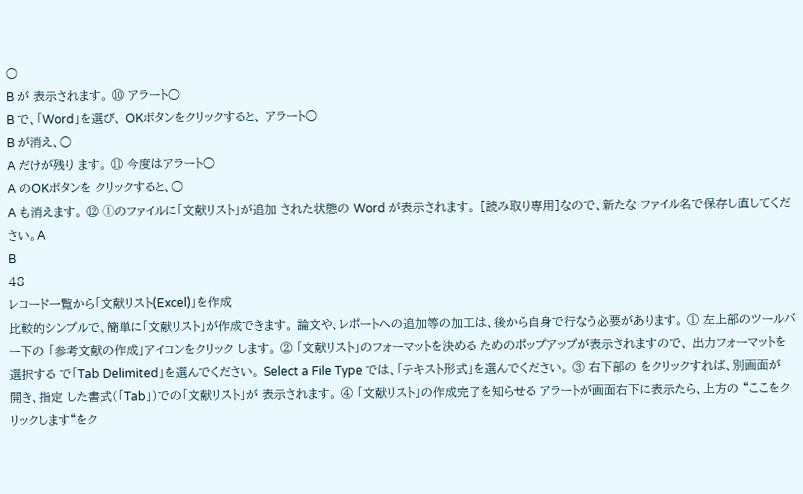○
B が 表示されます。 ⑩ アラート○
B で、「Word」を選び、 OKボタンをクリックすると、 アラート○
B が消え、○
A だけが残り ます。 ⑪ 今度はアラート○
A のOKボタンを クリックすると、○
A も消えます。 ⑫ ➀のファイルに「文献リスト」が追加 された状態の Word が表示されます。 [読み取り専用]なので、新たな ファイル名で保存し直してください。A
B
48
レコード一覧から「文献リスト(Excel)」を作成
比較的シンプルで、簡単に「文献リスト」が作成できます。 論文や、レポートへの追加等の加工は、後から自身で行なう必要があります。 ① 左上部のツールバー下の 「参考文献の作成」アイコンをクリック します。 ② 「文献リスト」のフォーマットを決める ためのポップアップが表示されますので、 出力フォーマットを選択する で「Tab Delimited」を選んでください。 Select a File Type では、「テキスト形式」を選んでください。 ③ 右下部の をクリックすれば、別画面が開き、指定 した書式(「Tab」)での「文献リスト」が 表示されます。 ④ 「文献リスト」の作成完了を知らせる アラートが画面右下に表示たら、上方の “ここをクリックします“をク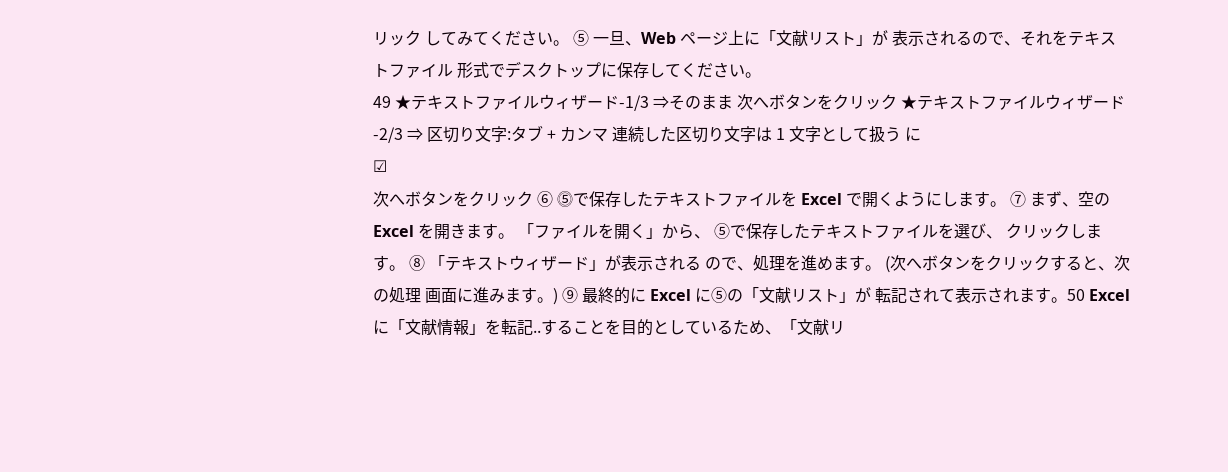リック してみてください。 ⑤ 一旦、Web ページ上に「文献リスト」が 表示されるので、それをテキストファイル 形式でデスクトップに保存してください。
49 ★テキストファイルウィザード-1/3 ⇒そのまま 次へボタンをクリック ★テキストファイルウィザード-2/3 ⇒ 区切り文字:タブ + カンマ 連続した区切り文字は 1 文字として扱う に
☑
次へボタンをクリック ⑥ ⓹で保存したテキストファイルを Excel で開くようにします。 ⑦ まず、空の Excel を開きます。 「ファイルを開く」から、 ⑤で保存したテキストファイルを選び、 クリックします。 ⑧ 「テキストウィザード」が表示される ので、処理を進めます。 (次へボタンをクリックすると、次の処理 画面に進みます。) ⑨ 最終的に Excel に⑤の「文献リスト」が 転記されて表示されます。50 Excel に「文献情報」を転記..することを目的としているため、「文献リ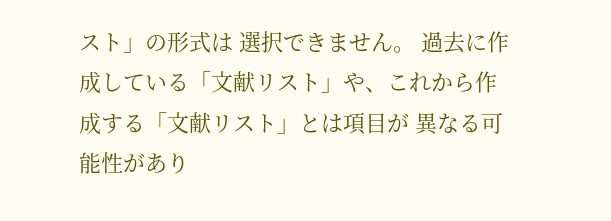スト」の形式は 選択できません。 過去に作成している「文献リスト」や、これから作成する「文献リスト」とは項目が 異なる可能性があり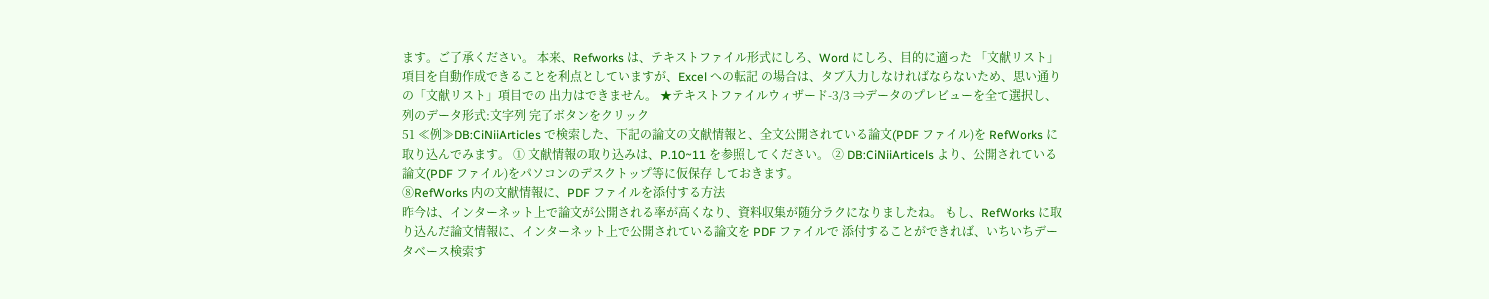ます。ご了承ください。 本来、Refworks は、テキストファイル形式にしろ、Word にしろ、目的に適った 「文献リスト」項目を自動作成できることを利点としていますが、Excel への転記 の場合は、タブ入力しなければならないため、思い通りの「文献リスト」項目での 出力はできません。 ★テキストファイルウィザード-3/3 ⇒データのプレビューを全て選択し、 列のデータ形式:文字列 完了ボタンをクリック
51 ≪例≫DB:CiNiiArticles で検索した、下記の論文の文献情報と、全文公開されている論文(PDF ファイル)を RefWorks に取り込んでみます。 ① 文献情報の取り込みは、P.10~11 を参照してください。 ② DB:CiNiiArticels より、公開されている論文(PDF ファイル)をパソコンのデスクトップ等に仮保存 しておきます。
⑧RefWorks 内の文献情報に、PDF ファイルを添付する方法
昨今は、インターネット上で論文が公開される率が高くなり、資料収集が随分ラクになりましたね。 もし、RefWorks に取り込んだ論文情報に、インターネット上で公開されている論文を PDF ファイルで 添付することができれば、いちいちデータベース検索す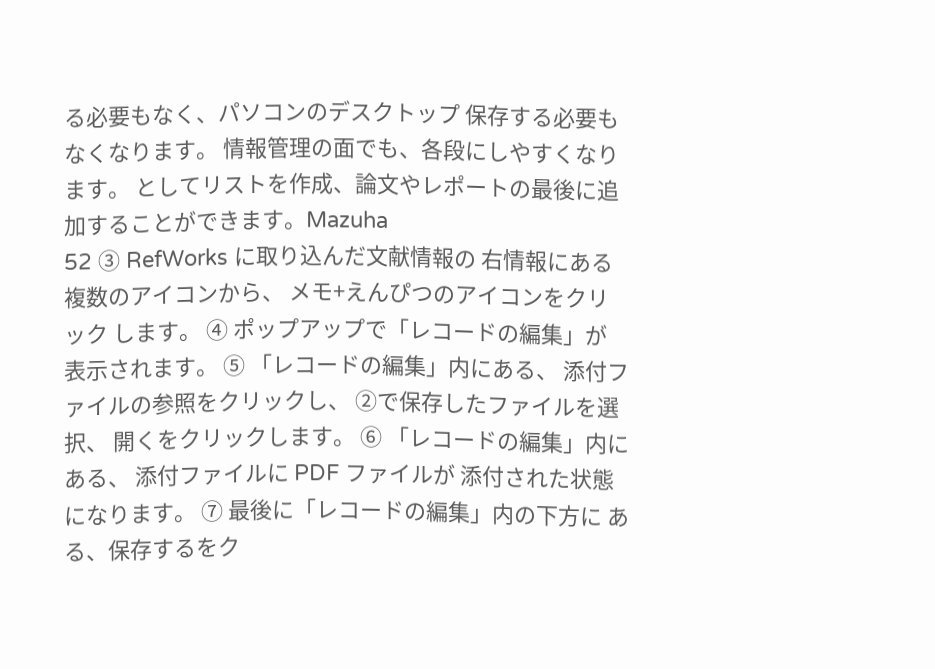る必要もなく、パソコンのデスクトップ 保存する必要もなくなります。 情報管理の面でも、各段にしやすくなります。 としてリストを作成、論文やレポートの最後に追加することができます。Mazuha
52 ③ RefWorks に取り込んだ文献情報の 右情報にある複数のアイコンから、 メモ+えんぴつのアイコンをクリック します。 ④ ポップアップで「レコードの編集」が 表示されます。 ⑤ 「レコードの編集」内にある、 添付ファイルの参照をクリックし、 ➁で保存したファイルを選択、 開くをクリックします。 ⑥ 「レコードの編集」内にある、 添付ファイルに PDF ファイルが 添付された状態になります。 ⑦ 最後に「レコードの編集」内の下方に ある、保存するをク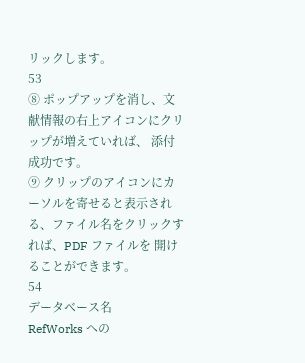リックします。
53
⑧ ポップアップを消し、文献情報の右上アイコンにクリップが増えていれば、 添付成功です。
⑨ クリップのアイコンにカーソルを寄せると表示される、ファイル名をクリックすれば、PDF ファイルを 開けることができます。
54
データベース名
RefWorks への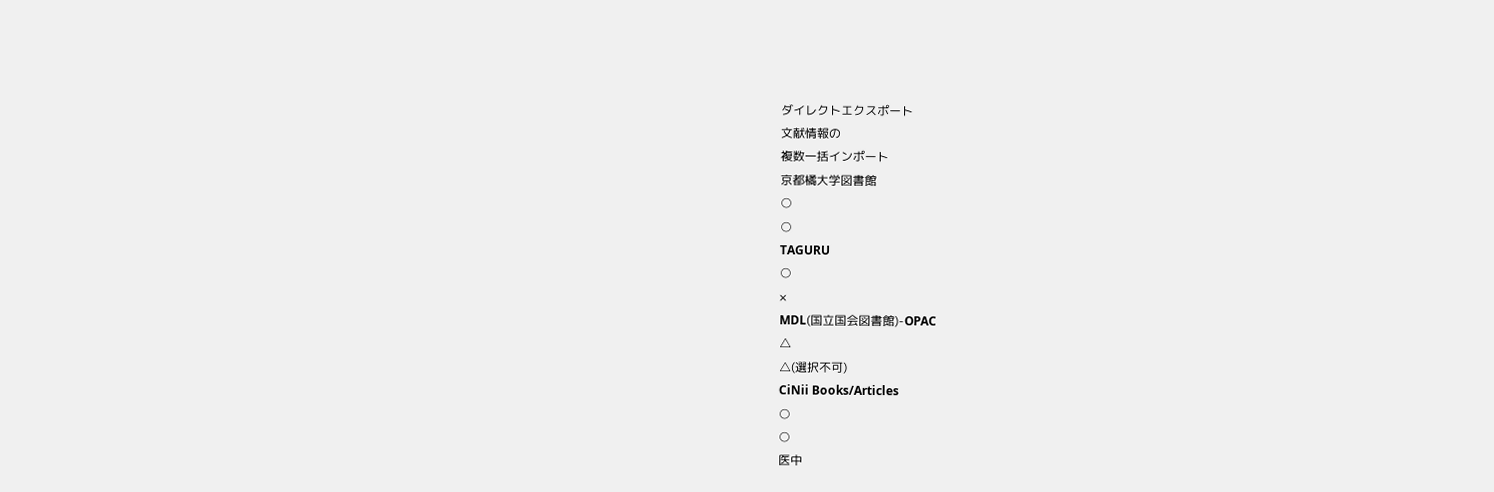ダイレクトエクスポート
文献情報の
複数一括インポート
京都橘大学図書館
○
○
TAGURU
○
×
MDL(国立国会図書館)-OPAC
△
△(選択不可)
CiNii Books/Articles
○
○
医中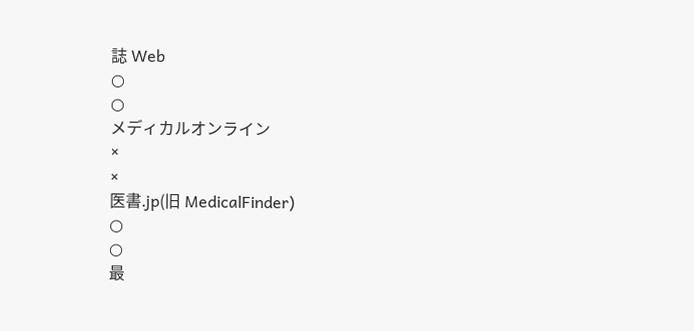誌 Web
○
○
メディカルオンライン
×
×
医書.jp(旧 MedicalFinder)
○
○
最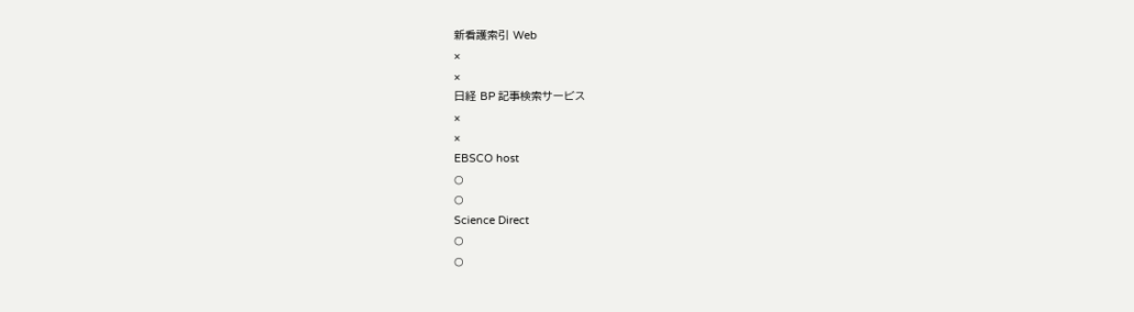新看護索引 Web
×
×
日経 BP 記事検索サービス
×
×
EBSCO host
○
○
Science Direct
○
○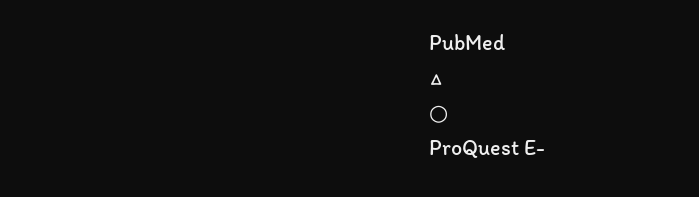PubMed
△
○
ProQuest E-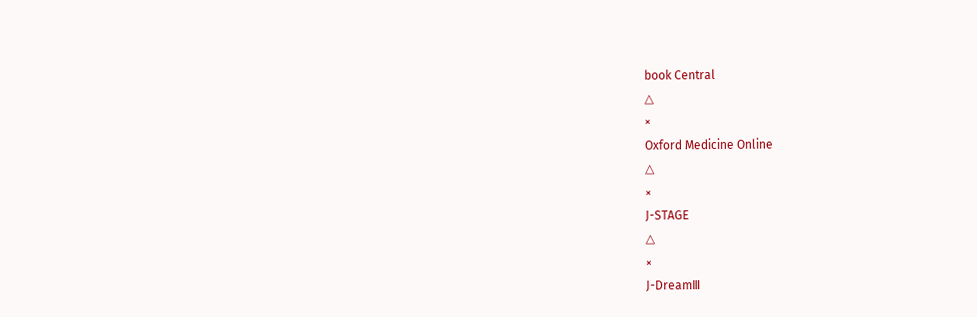book Central
△
×
Oxford Medicine Online
△
×
J-STAGE
△
×
J-DreamⅢ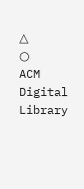△
○
ACM Digital Library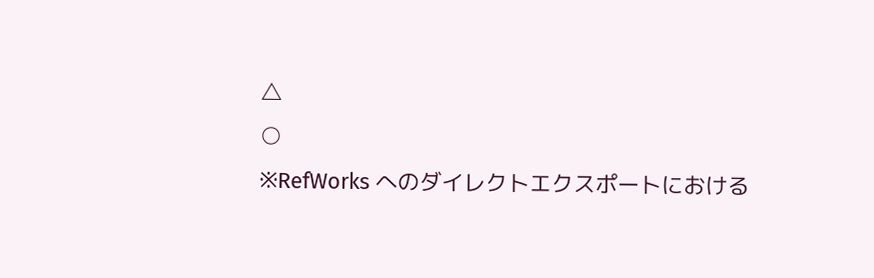△
○
※RefWorks へのダイレクトエクスポートにおける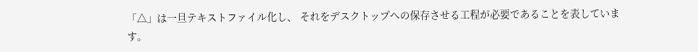「△」は一旦テキストファイル化し、 それをデスクトップへの保存させる工程が必要であることを表しています。